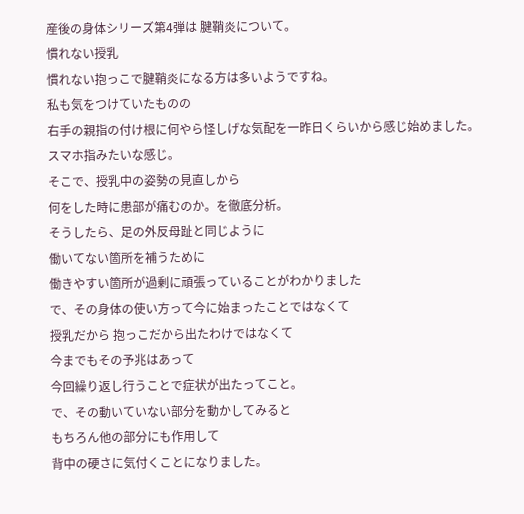産後の身体シリーズ第4弾は 腱鞘炎について。
慣れない授乳
慣れない抱っこで腱鞘炎になる方は多いようですね。
私も気をつけていたものの
右手の親指の付け根に何やら怪しげな気配を一昨日くらいから感じ始めました。
スマホ指みたいな感じ。
そこで、授乳中の姿勢の見直しから
何をした時に患部が痛むのか。を徹底分析。
そうしたら、足の外反母趾と同じように
働いてない箇所を補うために
働きやすい箇所が過剰に頑張っていることがわかりました
で、その身体の使い方って今に始まったことではなくて
授乳だから 抱っこだから出たわけではなくて
今までもその予兆はあって
今回繰り返し行うことで症状が出たってこと。
で、その動いていない部分を動かしてみると
もちろん他の部分にも作用して
背中の硬さに気付くことになりました。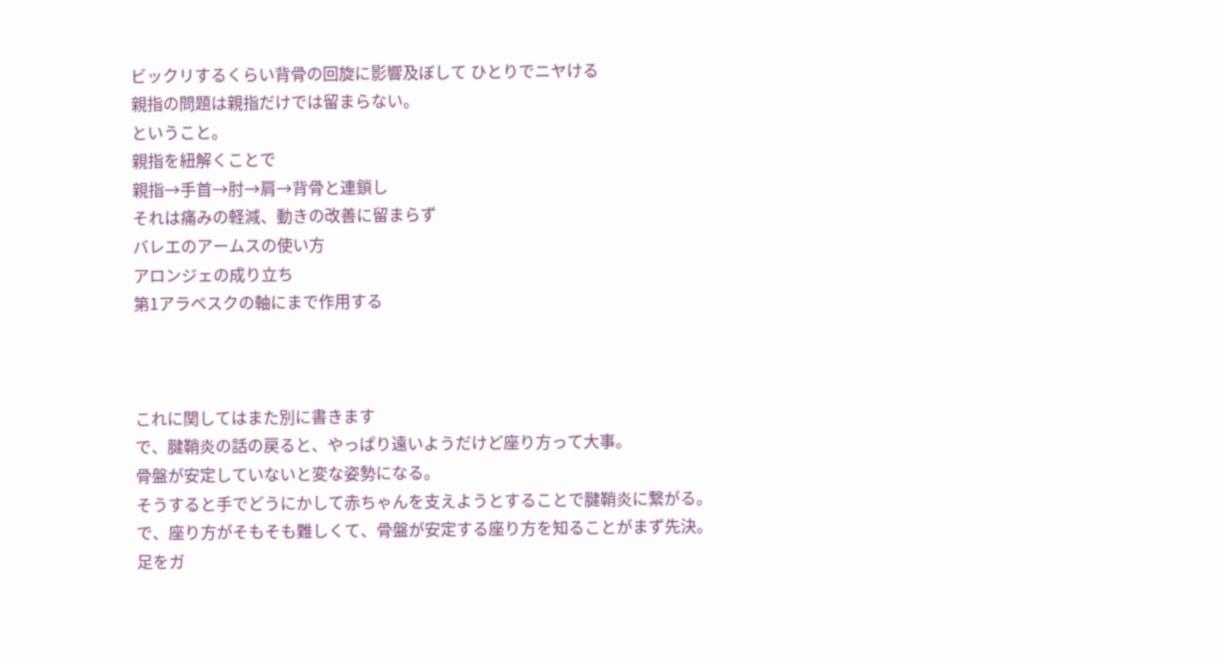ビックリするくらい背骨の回旋に影響及ぼして ひとりでニヤける
親指の問題は親指だけでは留まらない。
ということ。
親指を紐解くことで
親指→手首→肘→肩→背骨と連鎖し
それは痛みの軽減、動きの改善に留まらず
バレエのアームスの使い方
アロンジェの成り立ち
第1アラベスクの軸にまで作用する



これに関してはまた別に書きます
で、腱鞘炎の話の戻ると、やっぱり遠いようだけど座り方って大事。
骨盤が安定していないと変な姿勢になる。
そうすると手でどうにかして赤ちゃんを支えようとすることで腱鞘炎に繋がる。
で、座り方がそもそも難しくて、骨盤が安定する座り方を知ることがまず先決。
足をガ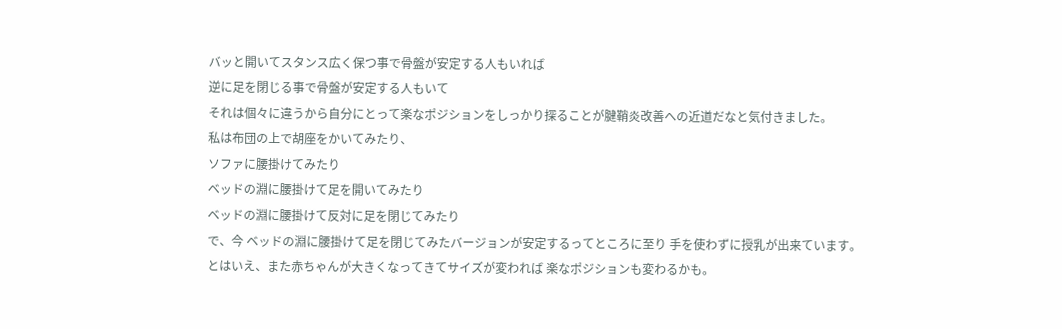バッと開いてスタンス広く保つ事で骨盤が安定する人もいれば
逆に足を閉じる事で骨盤が安定する人もいて
それは個々に違うから自分にとって楽なポジションをしっかり探ることが腱鞘炎改善への近道だなと気付きました。
私は布団の上で胡座をかいてみたり、
ソファに腰掛けてみたり
ベッドの淵に腰掛けて足を開いてみたり
ベッドの淵に腰掛けて反対に足を閉じてみたり
で、今 ベッドの淵に腰掛けて足を閉じてみたバージョンが安定するってところに至り 手を使わずに授乳が出来ています。
とはいえ、また赤ちゃんが大きくなってきてサイズが変われば 楽なポジションも変わるかも。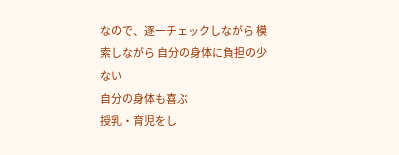なので、逐一チェックしながら 模索しながら 自分の身体に負担の少ない
自分の身体も喜ぶ
授乳・育児をし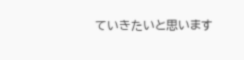ていきたいと思います